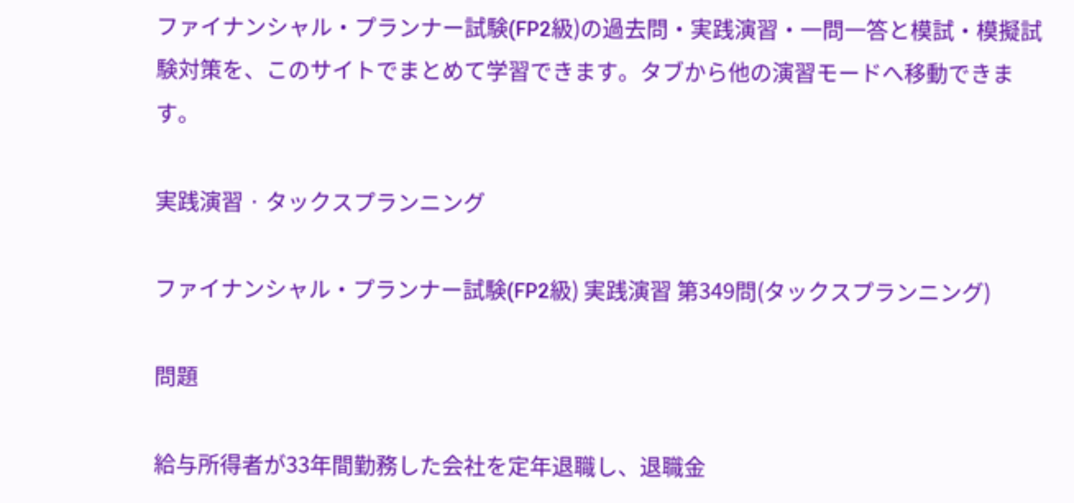ファイナンシャル・プランナー試験(FP2級)の過去問・実践演習・一問一答と模試・模擬試験対策を、このサイトでまとめて学習できます。タブから他の演習モードへ移動できます。

実践演習 · タックスプランニング

ファイナンシャル・プランナー試験(FP2級) 実践演習 第349問(タックスプランニング)

問題

給与所得者が33年間勤務した会社を定年退職し、退職金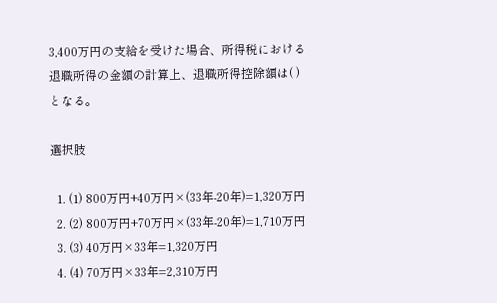3,400万円の支給を受けた場合、所得税における退職所得の金額の計算上、退職所得控除額は( )となる。

選択肢

  1. (1) 800万円+40万円×(33年-20年)=1,320万円
  2. (2) 800万円+70万円×(33年-20年)=1,710万円
  3. (3) 40万円×33年=1,320万円
  4. (4) 70万円×33年=2,310万円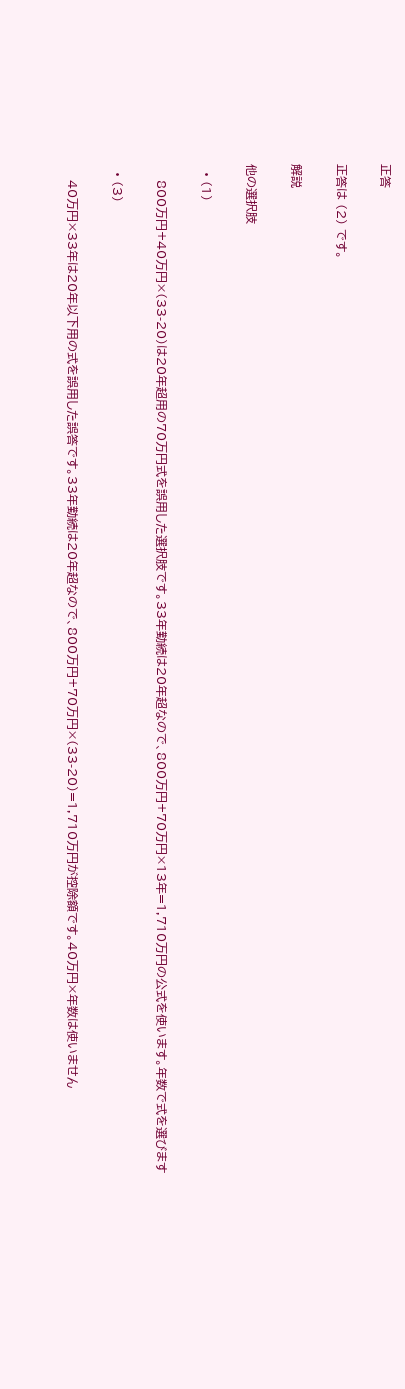正答

正答は (2) です。

解説

他の選択肢

  • (1)

    800万円+40万円×(33-20)は20年超用の70万円式を誤用した選択肢です。33年勤続は20年超なので、800万円+70万円×13年=1,710万円の公式を使います。年数で式を選びます

  • (3)

    40万円×33年は20年以下用の式を誤用した誤答です。33年勤続は20年超なので、800万円+70万円×(33-20)=1,710万円が控除額です。40万円×年数は使いません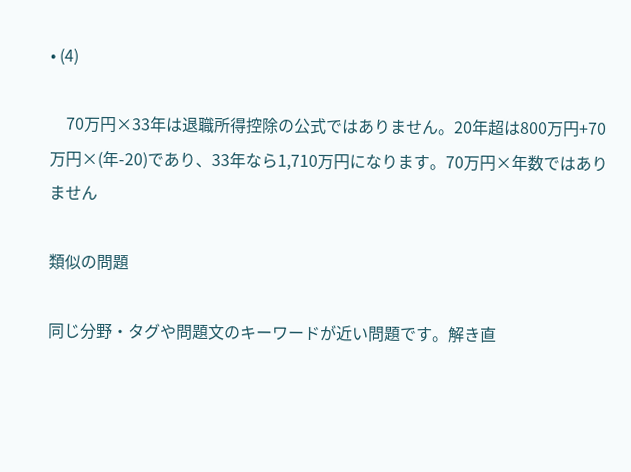• (4)

    70万円×33年は退職所得控除の公式ではありません。20年超は800万円+70万円×(年-20)であり、33年なら1,710万円になります。70万円×年数ではありません

類似の問題

同じ分野・タグや問題文のキーワードが近い問題です。解き直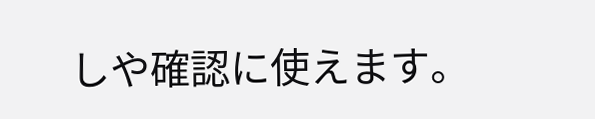しや確認に使えます。